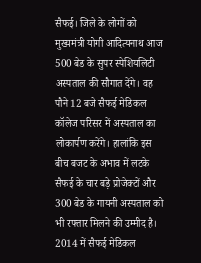सैफई। जिले के लोगों को मुख्यमंत्री योगी आदित्यनाथ आज 500 बेड के सुपर स्पेशियलिटी अस्पताल की सौगात देंगे। वह पौने 12 बजे सैफई मेडिकल कॉलेज परिसर में अस्पताल का लोकार्पण करेंगे। हालांकि इस बीच बजट के अभाव में लटके सैफई के चार बड़े प्रोजेक्टों और 300 बेड के गायनी अस्पताल को भी रफ्तार मिलने की उम्मीद है।
2014 में सैफई मेडिकल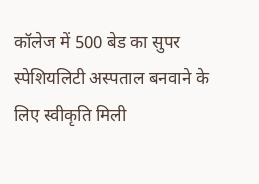कॉलेज में 500 बेड का सुपर स्पेशियलिटी अस्पताल बनवाने के लिए स्वीकृति मिली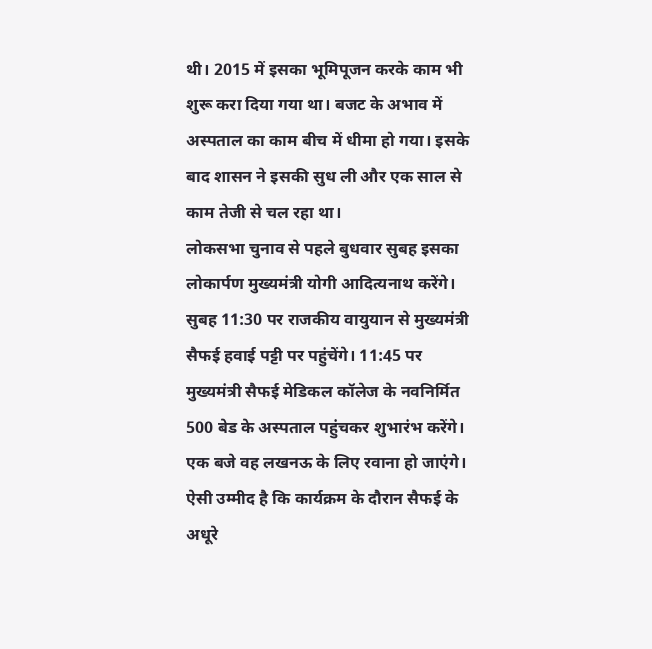थी। 2015 में इसका भूमिपूजन करके काम भी शुरू करा दिया गया था। बजट के अभाव में अस्पताल का काम बीच में धीमा हो गया। इसके बाद शासन ने इसकी सुध ली और एक साल से काम तेजी से चल रहा था।
लोकसभा चुनाव से पहले बुधवार सुबह इसका लोकार्पण मुख्यमंत्री योगी आदित्यनाथ करेंगे। सुबह 11:30 पर राजकीय वायुयान से मुख्यमंत्री सैफई हवाई पट्टी पर पहुंचेंगे। 11:45 पर मुख्यमंत्री सैफई मेडिकल कॉलेज के नवनिर्मित 500 बेड के अस्पताल पहुंचकर शुभारंभ करेंगे। एक बजे वह लखनऊ के लिए रवाना हो जाएंगे। ऐसी उम्मीद है कि कार्यक्रम के दौरान सैफई के अधूरे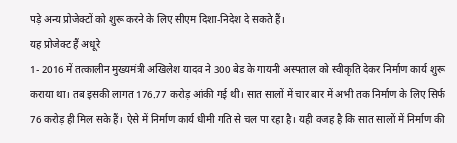पड़े अन्य प्रोजेक्टों को शुरू करने के लिए सीएम दिशा-निदेश दे सकते हैं।
यह प्रोजेक्ट हैं अधूरे
1- 2016 में तत्कालीन मुख्यमंत्री अखिलेश यादव ने 300 बेड के गायनी अस्पताल को स्वीकृति देकर निर्माण कार्य शुरू कराया था। तब इसकी लागत 176.77 करोड़ आंकी गई थी। सात सालों में चार बार में अभी तक निर्माण के लिए सिर्फ 76 करोड़ ही मिल सके हैं। ऐसे में निर्माण कार्य धीमी गति से चल पा रहा है। यही वजह है कि सात सालों में निर्माण की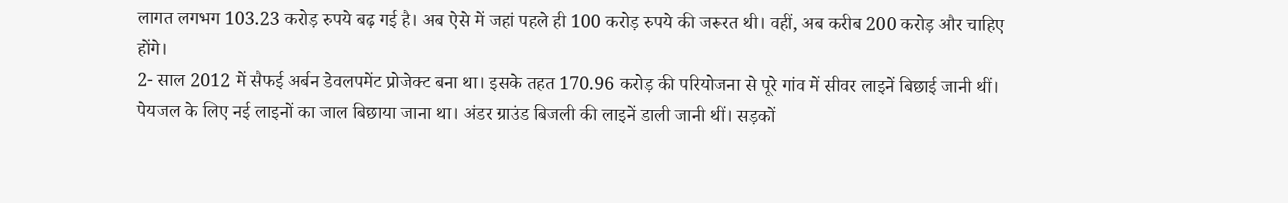लागत लगभग 103.23 करोड़ रुपये बढ़ गई है। अब ऐसे में जहां पहले ही 100 करोड़ रुपये की जरूरत थी। वहीं, अब करीब 200 करोड़ और चाहिए होंगे।
2- साल 2012 में सैफई अर्बन डेवलपमेंट प्रोजेक्ट बना था। इसके तहत 170.96 करोड़ की परियोजना से पूरे गांव में सीवर लाइनें बिछाई जानी थीं। पेयजल के लिए नई लाइनों का जाल बिछाया जाना था। अंडर ग्राउंड बिजली की लाइनें डाली जानी थीं। सड़कों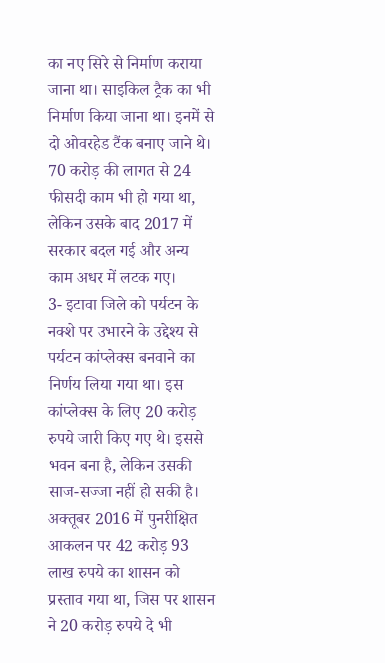का नए सिरे से निर्माण कराया जाना था। साइकिल ट्रैक का भी निर्माण किया जाना था। इनमें से दो ओवरहेड टैंक बनाए जाने थे। 70 करोड़ की लागत से 24 फीसदी काम भी हो गया था, लेकिन उसके बाद 2017 में सरकार बदल गई और अन्य काम अधर में लटक गए।
3- इटावा जिले को पर्यटन के नक्शे पर उभारने के उद्देश्य से पर्यटन कांप्लेक्स बनवाने का निर्णय लिया गया था। इस कांप्लेक्स के लिए 20 करोड़ रुपये जारी किए गए थे। इससे भवन बना है, लेकिन उसकी साज-सज्जा नहीं हो सकी है। अक्तूबर 2016 में पुनरीक्षित आकलन पर 42 करोड़ 93 लाख रुपये का शासन को प्रस्ताव गया था, जिस पर शासन ने 20 करोड़ रुपये दे भी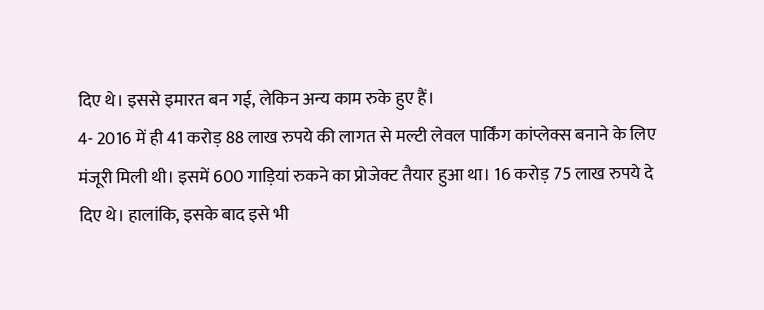दिए थे। इससे इमारत बन गई, लेकिन अन्य काम रुके हुए हैं।
4- 2016 में ही 41 करोड़ 88 लाख रुपये की लागत से मल्टी लेवल पार्किंग कांप्लेक्स बनाने के लिए मंजूरी मिली थी। इसमें 600 गाड़ियां रुकने का प्रोजेक्ट तैयार हुआ था। 16 करोड़ 75 लाख रुपये दे दिए थे। हालांकि, इसके बाद इसे भी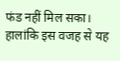फंड नहीं मिल सका। हालांकि इस वजह से यह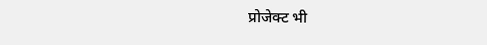प्रोजेक्ट भी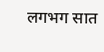लगभग सात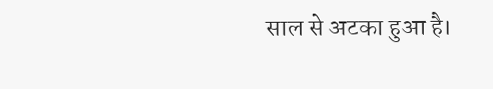साल से अटका हुआ है।